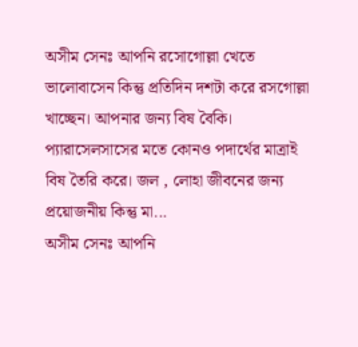অসীম সেনঃ আপনি রসোগোল্লা খেতে ভালোবাসেন কিন্তু প্রতিদিন দশটা করে রসগোল্লা খাচ্ছেন। আপনার জন্য বিষ বৈকি। প্যারাসেলসাসের মতে কোনও পদার্থের মাত্রাই বিষ তৈরি করে। জল , লোহা জীবনের জন্য প্রয়োজনীয় কিন্তু মা...
অসীম সেনঃ আপনি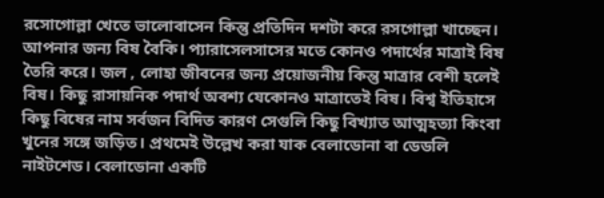রসোগোল্লা খেতে ভালোবাসেন কিন্তু প্রতিদিন দশটা করে রসগোল্লা খাচ্ছেন। আপনার জন্য বিষ বৈকি। প্যারাসেলসাসের মতে কোনও পদার্থের মাত্রাই বিষ তৈরি করে। জল , লোহা জীবনের জন্য প্রয়োজনীয় কিন্তু মাত্রার বেশী হলেই বিষ। কিছু রাসায়নিক পদার্থ অবশ্য যেকোনও মাত্রাতেই বিষ। বিশ্ব ইতিহাসে কিছু বিষের নাম সর্বজন বিদিত কারণ সেগুলি কিছু বিখ্যাত আত্মহত্যা কিংবা খুনের সঙ্গে জড়িত। প্রথমেই উল্লেখ করা যাক বেলাডোনা বা ডেডলি নাইটশেড। বেলাডোনা একটি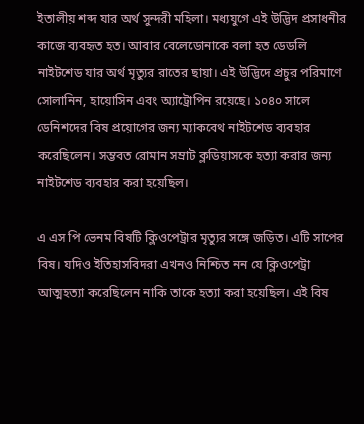ইতালীয় শব্দ যার অর্থ সুন্দরী মহিলা। মধ্যযুগে এই উদ্ভিদ প্রসাধনীর কাজে ব্যবহৃত হত। আবার বেলেডোনাকে বলা হত ডেডলি নাইটশেড যার অর্থ মৃত্যুর রাতের ছায়া। এই উদ্ভিদে প্রচুর পরিমাণে সোলানিন, হায়োসিন এবং অ্যাট্রোপিন রয়েছে। ১০৪০ সালে ডেনিশদের বিষ প্রয়োগের জন্য ম্যাকবেথ নাইটশেড ব্যবহার করেছিলেন। সম্ভবত রোমান সম্রাট ক্লডিয়াসকে হত্যা করার জন্য নাইটশেড ব্যবহার করা হয়েছিল।

এ এস পি ভেনম বিষটি ক্লিওপেট্রার মৃত্যুর সঙ্গে জড়িত। এটি সাপের বিষ। যদিও ইতিহাসবিদরা এখনও নিশ্চিত নন যে ক্লিওপেট্রা আত্মহত্যা করেছিলেন নাকি তাকে হত্যা করা হয়েছিল। এই বিষ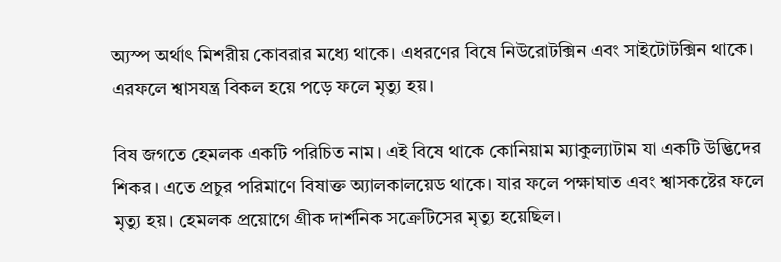অ্যস্প অর্থাৎ মিশরীয় কোবরার মধ্যে থাকে। এধরণের বিষে নিউরোটক্সিন এবং সাইটোটক্সিন থাকে। এরফলে শ্বাসযন্ত্র বিকল হয়ে পড়ে ফলে মৃত্যু হয়।

বিষ জগতে হেমলক একটি পরিচিত নাম। এই বিষে থাকে কোনিয়াম ম্যাকুল্যাটাম যা একটি উদ্ভিদের শিকর। এতে প্রচুর পরিমাণে বিষাক্ত অ্যালকালয়েড থাকে। যার ফলে পক্ষাঘাত এবং শ্বাসকষ্টের ফলে মৃত্যু হয়। হেমলক প্রয়োগে গ্রীক দার্শনিক সক্রেটিসের মৃত্যু হয়েছিল।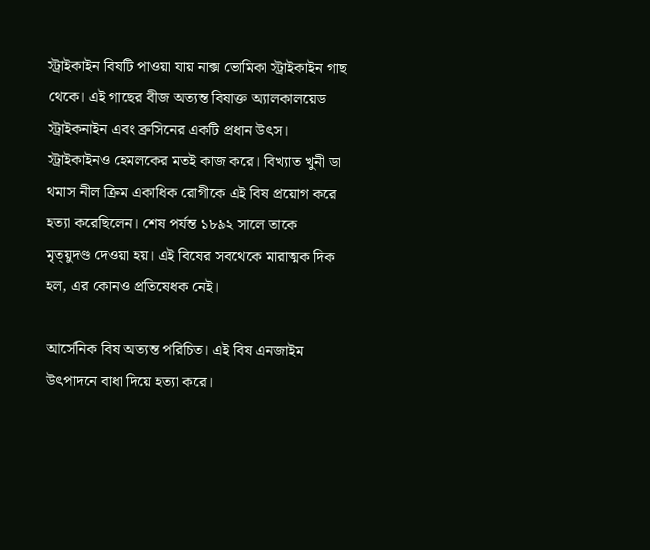স্ট্রাইকাইন বিষটি পাওয়া যায় নাক্স ভোমিকা স্ট্রাইকাইন গাছ থেকে। এই গাছের বীজ অত্যন্ত বিষাক্ত অ্যালকালয়েড স্ট্রাইকনাইন এবং ব্রুসিনের একটি প্রধান উৎস। স্ট্রাইকাইনও হেমলকের মতই কাজ করে। বিখ্যাত খুনী ডা থমাস নীল ক্রিম একাধিক রোগীকে এই বিষ প্রয়োগ করে হত্যা করেছিলেন। শেষ পর্যন্ত ১৮৯২ সালে তাকে মৃত্য়ুদণ্ড দেওয়া হয়। এই বিষের সবথেকে মারাত্মক দিক হল, এর কোনও প্রতিষেধক নেই।

আর্সেনিক বিষ অত্যন্ত পরিচিত। এই বিষ এনজাইম উৎপাদনে বাধা দিয়ে হত্যা করে।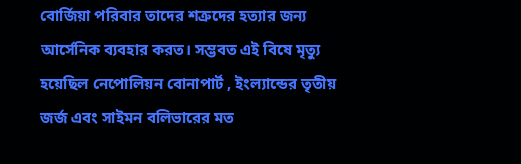বোর্জিয়া পরিবার তাদের শত্রুদের হত্যার জন্য আর্সেনিক ব্যবহার করত। সম্ভবত এই বিষে মৃত্যু হয়েছিল নেপোলিয়ন বোনাপার্ট , ইংল্যান্ডের তৃতীয় জর্জ এবং সাইমন বলিভারের মত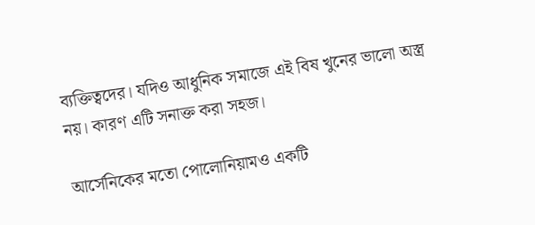ব্যক্তিত্বদের। যদিও আধুনিক সমাজে এই বিষ খুনের ভালো অস্ত্র নয়। কারণ এটি সনাক্ত করা সহজ।

আর্সেনিকের মতো পোলোনিয়ামও একটি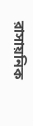রাসায়নিক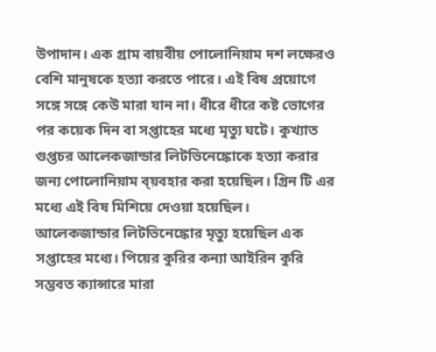উপাদান। এক গ্রাম বায়বীয় পোলোনিয়াম দশ লক্ষেরও বেশি মানুষকে হত্যা করতে পারে। এই বিষ প্রয়োগে সঙ্গে সঙ্গে কেউ মারা যান না। ধীরে ধীরে কষ্ট ভোগের পর কয়েক দিন বা সপ্তাহের মধ্যে মৃত্যু ঘটে। কুখ্যাত গুপ্তচর আলেকজান্ডার লিটভিনেঙ্কোকে হত্যা করার জন্য পোলোনিয়াম ব্য়বহার করা হয়েছিল। গ্রিন টি এর মধ্যে এই বিষ মিশিয়ে দেওয়া হয়েছিল। আলেকজান্ডার লিটভিনেঙ্কোর মৃত্যু হয়েছিল এক সপ্তাহের মধ্যে। পিয়ের কুরির কন্যা আইরিন কুরি সম্ভবত ক্যান্সারে মারা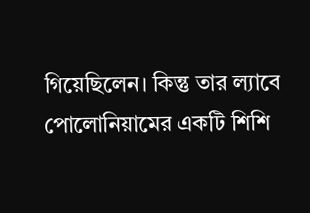গিয়েছিলেন। কিন্তু তার ল্যাবে পোলোনিয়ামের একটি শিশি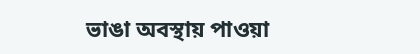ভাঙা অবস্থায় পাওয়া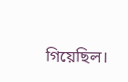গিয়েছিল।